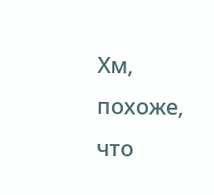Хм, похоже, что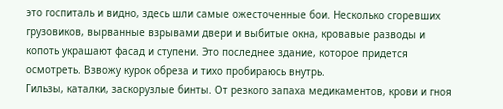это госпиталь и видно, здесь шли самые ожесточенные бои. Несколько сгоревших грузовиков, вырванные взрывами двери и выбитые окна, кровавые разводы и копоть украшают фасад и ступени. Это последнее здание, которое придется осмотреть. Взвожу курок обреза и тихо пробираюсь внутрь.
Гильзы, каталки, заскорузлые бинты. От резкого запаха медикаментов, крови и гноя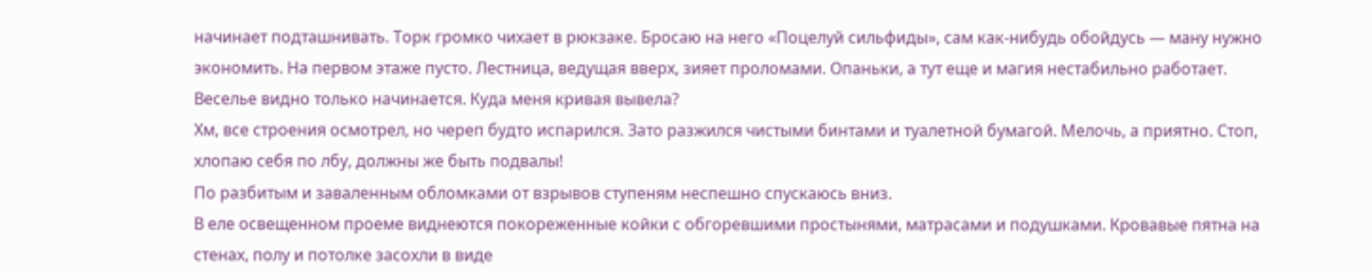начинает подташнивать. Торк громко чихает в рюкзаке. Бросаю на него «Поцелуй сильфиды», сам как-нибудь обойдусь — ману нужно экономить. На первом этаже пусто. Лестница, ведущая вверх, зияет проломами. Опаньки, а тут еще и магия нестабильно работает. Веселье видно только начинается. Куда меня кривая вывела?
Хм, все строения осмотрел, но череп будто испарился. Зато разжился чистыми бинтами и туалетной бумагой. Мелочь, а приятно. Стоп, хлопаю себя по лбу, должны же быть подвалы!
По разбитым и заваленным обломками от взрывов ступеням неспешно спускаюсь вниз.
В еле освещенном проеме виднеются покореженные койки с обгоревшими простынями, матрасами и подушками. Кровавые пятна на стенах, полу и потолке засохли в виде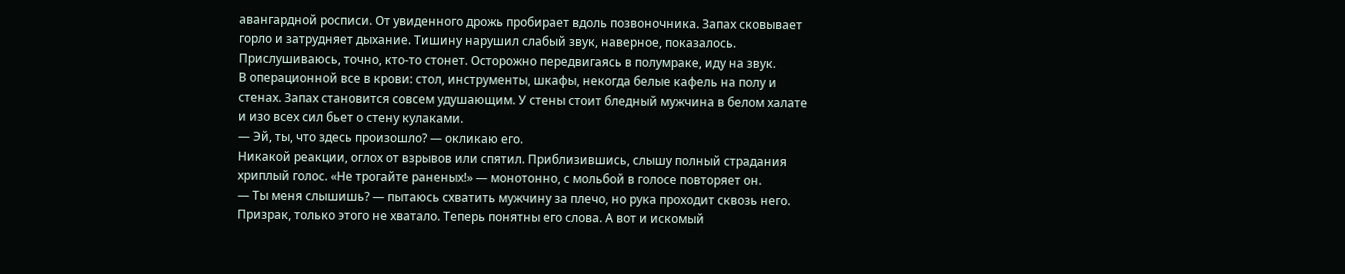авангардной росписи. От увиденного дрожь пробирает вдоль позвоночника. Запах сковывает горло и затрудняет дыхание. Тишину нарушил слабый звук, наверное, показалось. Прислушиваюсь, точно, кто-то стонет. Осторожно передвигаясь в полумраке, иду на звук.
В операционной все в крови: стол, инструменты, шкафы, некогда белые кафель на полу и стенах. Запах становится совсем удушающим. У стены стоит бледный мужчина в белом халате и изо всех сил бьет о стену кулаками.
— Эй, ты, что здесь произошло? — окликаю его.
Никакой реакции, оглох от взрывов или спятил. Приблизившись, слышу полный страдания хриплый голос. «Не трогайте раненых!» — монотонно, с мольбой в голосе повторяет он.
— Ты меня слышишь? — пытаюсь схватить мужчину за плечо, но рука проходит сквозь него.
Призрак, только этого не хватало. Теперь понятны его слова. А вот и искомый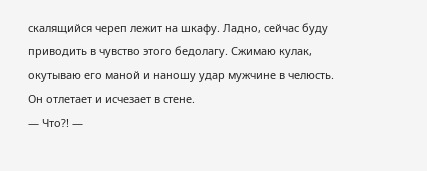скалящийся череп лежит на шкафу. Ладно, сейчас буду приводить в чувство этого бедолагу. Сжимаю кулак, окутываю его маной и наношу удар мужчине в челюсть. Он отлетает и исчезает в стене.
— Что?! —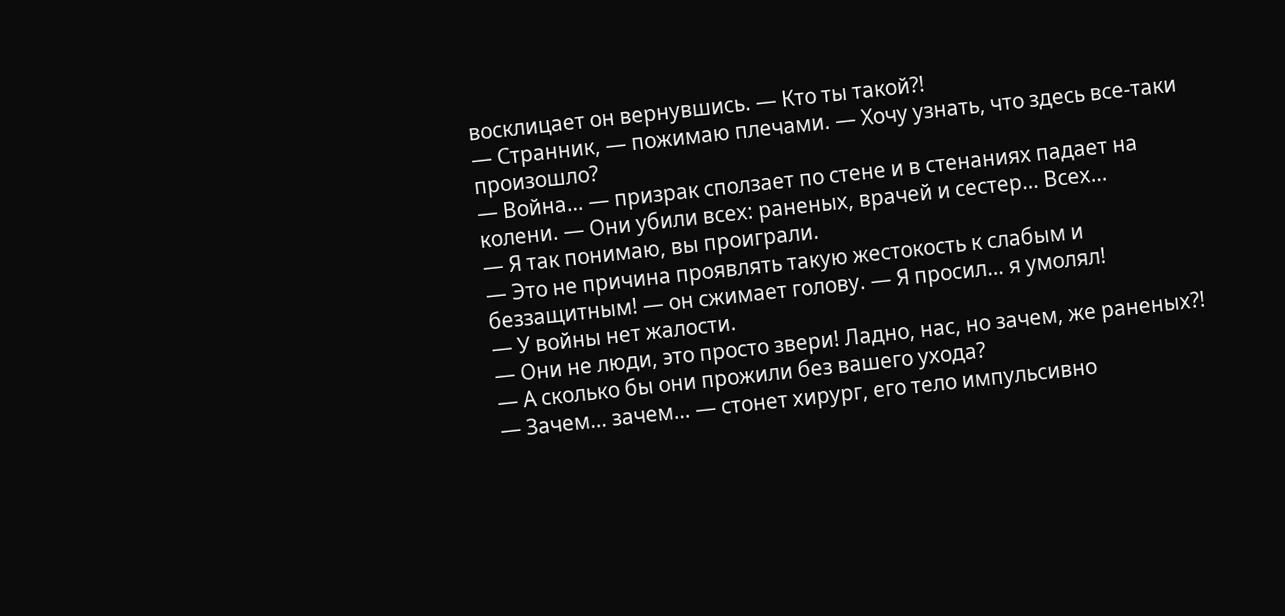восклицает он вернувшись. — Кто ты такой?!
— Странник, — пожимаю плечами. — Хочу узнать, что здесь все-таки произошло?
— Война… — призрак сползает по стене и в стенаниях падает на колени. — Они убили всех: раненых, врачей и сестер… Всех…
— Я так понимаю, вы проиграли.
— Это не причина проявлять такую жестокость к слабым и беззащитным! — он сжимает голову. — Я просил… я умолял!
— У войны нет жалости.
— Они не люди, это просто звери! Ладно, нас, но зачем, же раненых?!
— А сколько бы они прожили без вашего ухода?
— Зачем… зачем… — стонет хирург, его тело импульсивно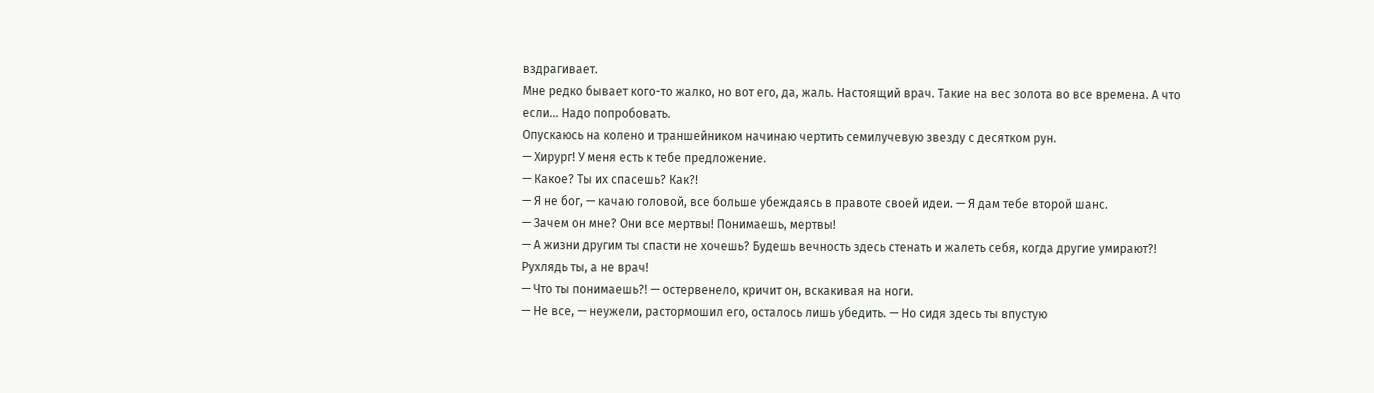вздрагивает.
Мне редко бывает кого-то жалко, но вот его, да, жаль. Настоящий врач. Такие на вес золота во все времена. А что если… Надо попробовать.
Опускаюсь на колено и траншейником начинаю чертить семилучевую звезду с десятком рун.
— Хирург! У меня есть к тебе предложение.
— Какое? Ты их спасешь? Как?!
— Я не бог, — качаю головой, все больше убеждаясь в правоте своей идеи. — Я дам тебе второй шанс.
— Зачем он мне? Они все мертвы! Понимаешь, мертвы!
— А жизни другим ты спасти не хочешь? Будешь вечность здесь стенать и жалеть себя, когда другие умирают?! Рухлядь ты, а не врач!
— Что ты понимаешь?! — остервенело, кричит он, вскакивая на ноги.
— Не все, — неужели, растормошил его, осталось лишь убедить. — Но сидя здесь ты впустую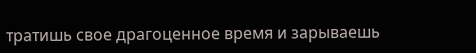тратишь свое драгоценное время и зарываешь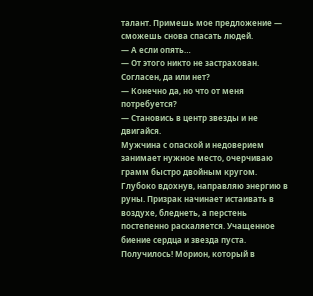талант. Примешь мое предложение — сможешь снова спасать людей.
— А если опять…
— От этого никто не застрахован. Согласен, да или нет?
— Конечно да, но что от меня потребуется?
— Становись в центр звезды и не двигайся.
Мужчина с опаской и недоверием занимает нужное место, очерчиваю грамм быстро двойным кругом. Глубоко вдохнув, направляю энергию в руны. Призрак начинает истаивать в воздухе, бледнеть, а перстень постепенно раскаляется. Учащенное биение сердца и звезда пуста. Получилось! Морион, который в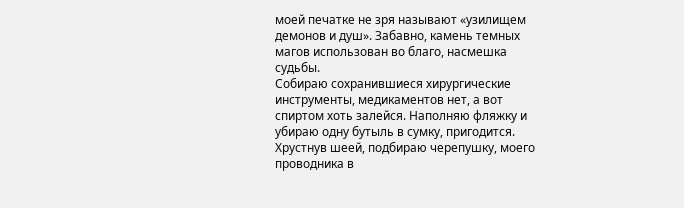моей печатке не зря называют «узилищем демонов и душ». Забавно, камень темных магов использован во благо, насмешка судьбы.
Собираю сохранившиеся хирургические инструменты, медикаментов нет, а вот спиртом хоть залейся. Наполняю фляжку и убираю одну бутыль в сумку, пригодится.
Хрустнув шеей, подбираю черепушку, моего проводника в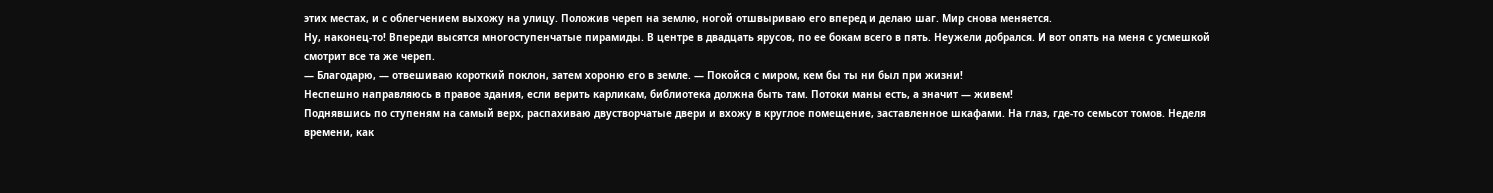этих местах, и с облегчением выхожу на улицу. Положив череп на землю, ногой отшвыриваю его вперед и делаю шаг. Мир снова меняется.
Ну, наконец-то! Впереди высятся многоступенчатые пирамиды. В центре в двадцать ярусов, по ее бокам всего в пять. Неужели добрался. И вот опять на меня с усмешкой смотрит все та же череп.
— Благодарю, — отвешиваю короткий поклон, затем хороню его в земле. — Покойся с миром, кем бы ты ни был при жизни!
Неспешно направляюсь в правое здания, если верить карликам, библиотека должна быть там. Потоки маны есть, а значит — живем!
Поднявшись по ступеням на самый верх, распахиваю двустворчатые двери и вхожу в круглое помещение, заставленное шкафами. На глаз, где-то семьсот томов. Неделя времени, как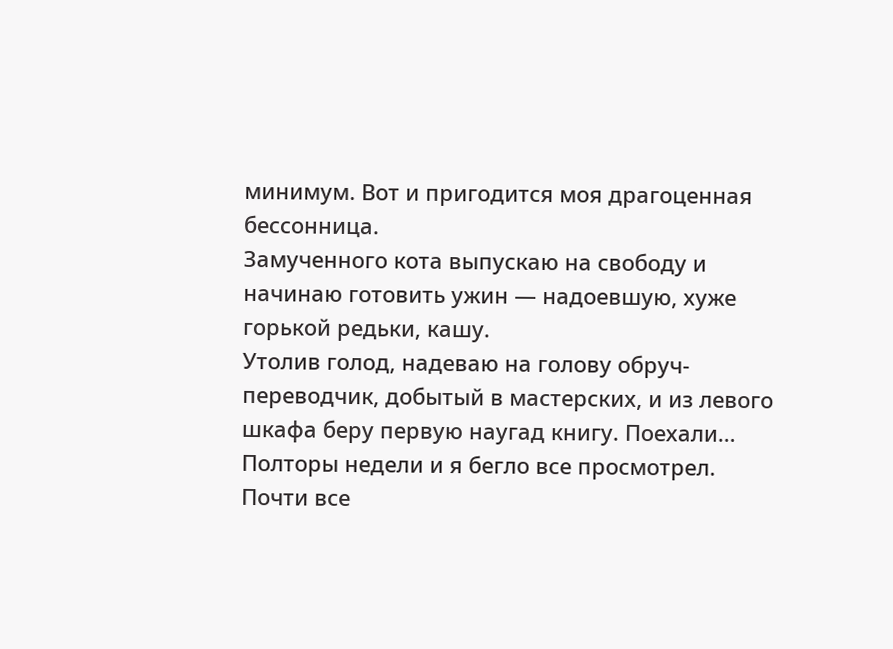минимум. Вот и пригодится моя драгоценная бессонница.
Замученного кота выпускаю на свободу и начинаю готовить ужин — надоевшую, хуже горькой редьки, кашу.
Утолив голод, надеваю на голову обруч-переводчик, добытый в мастерских, и из левого шкафа беру первую наугад книгу. Поехали…
Полторы недели и я бегло все просмотрел. Почти все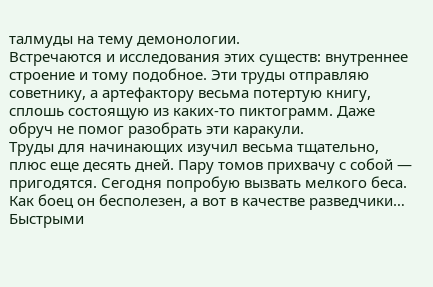талмуды на тему демонологии.
Встречаются и исследования этих существ: внутреннее строение и тому подобное. Эти труды отправляю советнику, а артефактору весьма потертую книгу, сплошь состоящую из каких-то пиктограмм. Даже обруч не помог разобрать эти каракули.
Труды для начинающих изучил весьма тщательно, плюс еще десять дней. Пару томов прихвачу с собой — пригодятся. Сегодня попробую вызвать мелкого беса. Как боец он бесполезен, а вот в качестве разведчики…
Быстрыми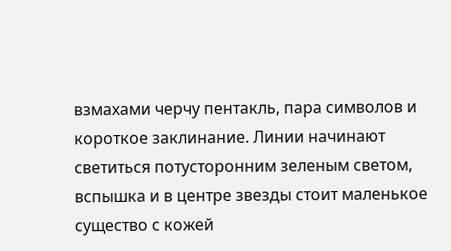взмахами черчу пентакль, пара символов и короткое заклинание. Линии начинают светиться потусторонним зеленым светом, вспышка и в центре звезды стоит маленькое существо с кожей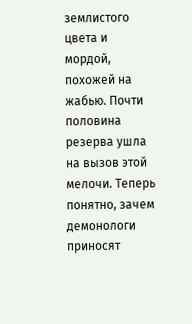землистого цвета и мордой, похожей на жабью. Почти половина резерва ушла на вызов этой мелочи. Теперь понятно, зачем демонологи приносят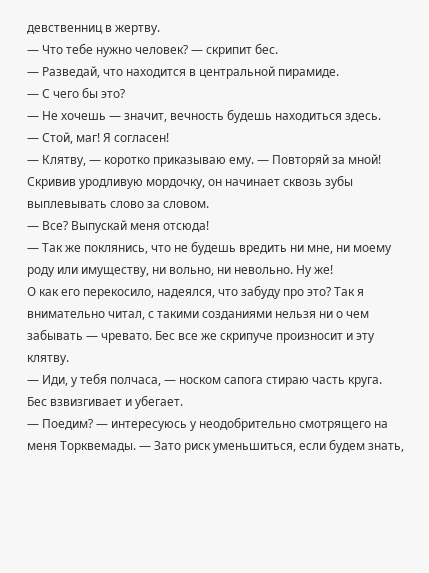девственниц в жертву.
— Что тебе нужно человек? — скрипит бес.
— Разведай, что находится в центральной пирамиде.
— С чего бы это?
— Не хочешь — значит, вечность будешь находиться здесь.
— Стой, маг! Я согласен!
— Клятву, — коротко приказываю ему. — Повторяй за мной!
Скривив уродливую мордочку, он начинает сквозь зубы выплевывать слово за словом.
— Все? Выпускай меня отсюда!
— Так же поклянись, что не будешь вредить ни мне, ни моему роду или имуществу, ни вольно, ни невольно. Ну же!
О как его перекосило, надеялся, что забуду про это? Так я внимательно читал, с такими созданиями нельзя ни о чем забывать — чревато. Бес все же скрипуче произносит и эту клятву.
— Иди, у тебя полчаса, — носком сапога стираю часть круга.
Бес взвизгивает и убегает.
— Поедим? — интересуюсь у неодобрительно смотрящего на меня Торквемады. — Зато риск уменьшиться, если будем знать,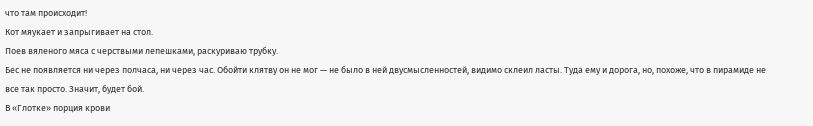что там происходит!
Кот мяукает и запрыгивает на стол.
Поев вяленого мяса с черствыми лепешками, раскуриваю трубку.
Бес не появляется ни через полчаса, ни через час. Обойти клятву он не мог — не было в ней двусмысленностей, видимо склеил ласты. Туда ему и дорога, но, похоже, что в пирамиде не все так просто. Значит, будет бой.
В «Глотке» порция крови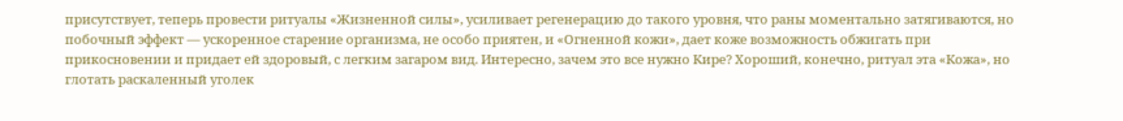присутствует, теперь провести ритуалы «Жизненной силы», усиливает регенерацию до такого уровня, что раны моментально затягиваются, но побочный эффект — ускоренное старение организма, не особо приятен, и «Огненной кожи», дает коже возможность обжигать при прикосновении и придает ей здоровый, с легким загаром вид. Интересно, зачем это все нужно Кире? Хороший, конечно, ритуал эта «Кожа», но глотать раскаленный уголек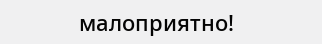малоприятно!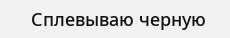Сплевываю черную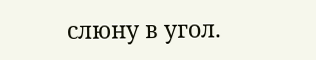слюну в угол.